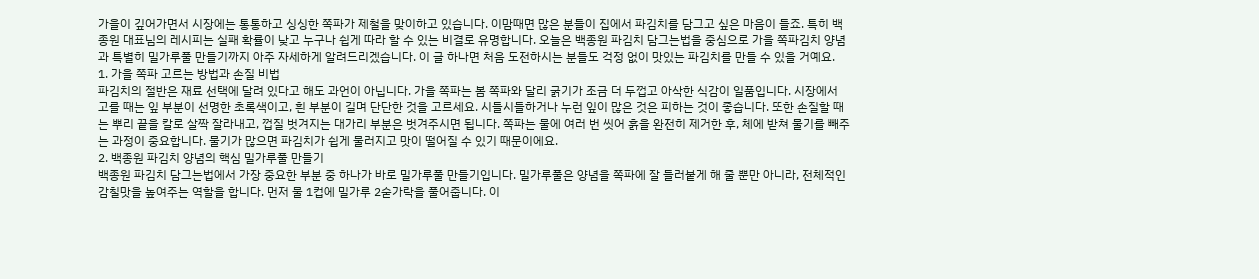가을이 깊어가면서 시장에는 통통하고 싱싱한 쪽파가 제철을 맞이하고 있습니다. 이맘때면 많은 분들이 집에서 파김치를 담그고 싶은 마음이 들죠. 특히 백종원 대표님의 레시피는 실패 확률이 낮고 누구나 쉽게 따라 할 수 있는 비결로 유명합니다. 오늘은 백종원 파김치 담그는법을 중심으로 가을 쪽파김치 양념과 특별히 밀가루풀 만들기까지 아주 자세하게 알려드리겠습니다. 이 글 하나면 처음 도전하시는 분들도 걱정 없이 맛있는 파김치를 만들 수 있을 거예요.
1. 가을 쪽파 고르는 방법과 손질 비법
파김치의 절반은 재료 선택에 달려 있다고 해도 과언이 아닙니다. 가을 쪽파는 봄 쪽파와 달리 굵기가 조금 더 두껍고 아삭한 식감이 일품입니다. 시장에서 고를 때는 잎 부분이 선명한 초록색이고, 흰 부분이 길며 단단한 것을 고르세요. 시들시들하거나 누런 잎이 많은 것은 피하는 것이 좋습니다. 또한 손질할 때는 뿌리 끝을 칼로 살짝 잘라내고, 껍질 벗겨지는 대가리 부분은 벗겨주시면 됩니다. 쪽파는 물에 여러 번 씻어 흙을 완전히 제거한 후, 체에 받쳐 물기를 빼주는 과정이 중요합니다. 물기가 많으면 파김치가 쉽게 물러지고 맛이 떨어질 수 있기 때문이에요.
2. 백종원 파김치 양념의 핵심 밀가루풀 만들기
백종원 파김치 담그는법에서 가장 중요한 부분 중 하나가 바로 밀가루풀 만들기입니다. 밀가루풀은 양념을 쪽파에 잘 들러붙게 해 줄 뿐만 아니라, 전체적인 감칠맛을 높여주는 역할을 합니다. 먼저 물 1컵에 밀가루 2숟가락을 풀어줍니다. 이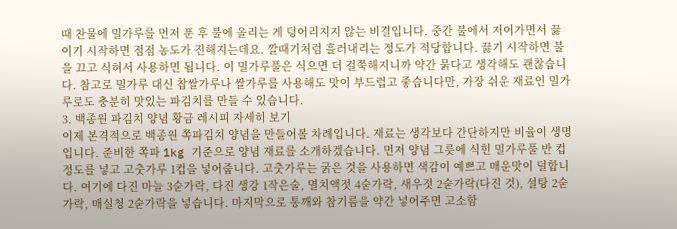때 찬물에 밀가루를 먼저 푼 후 불에 올리는 게 덩어리지지 않는 비결입니다. 중간 불에서 저어가면서 끓이기 시작하면 점점 농도가 진해지는데요. 깔때기처럼 흘러내리는 정도가 적당합니다. 끓기 시작하면 불을 끄고 식혀서 사용하면 됩니다. 이 밀가루풀은 식으면 더 걸쭉해지니까 약간 묽다고 생각해도 괜찮습니다. 참고로 밀가루 대신 찹쌀가루나 쌀가루를 사용해도 맛이 부드럽고 좋습니다만, 가장 쉬운 재료인 밀가루로도 충분히 맛있는 파김치를 만들 수 있습니다.
3. 백종원 파김치 양념 황금 레시피 자세히 보기
이제 본격적으로 백종원 쪽파김치 양념을 만들어볼 차례입니다. 재료는 생각보다 간단하지만 비율이 생명입니다. 준비한 쪽파 1kg 기준으로 양념 재료를 소개하겠습니다. 먼저 양념 그릇에 식힌 밀가루풀 반 컵 정도를 넣고 고춧가루 1컵을 넣어줍니다. 고춧가루는 굵은 것을 사용하면 색감이 예쁘고 매운맛이 덜합니다. 여기에 다진 마늘 3숟가락, 다진 생강 1작은술, 멸치액젓 4숟가락, 새우젓 2숟가락(다진 것), 설탕 2숟가락, 매실청 2숟가락을 넣습니다. 마지막으로 통깨와 참기름을 약간 넣어주면 고소함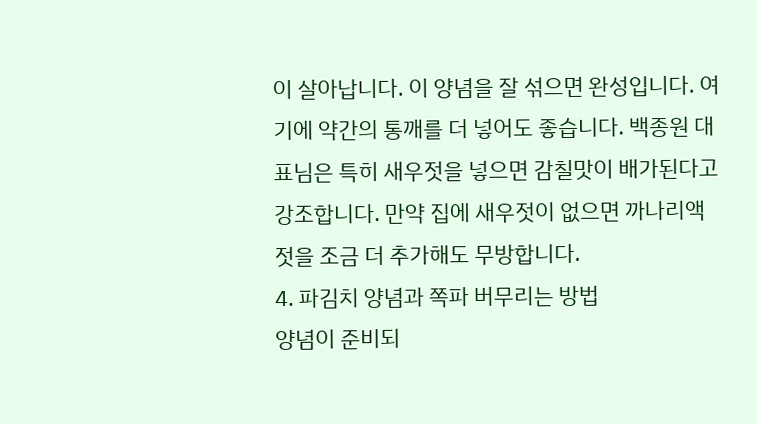이 살아납니다. 이 양념을 잘 섞으면 완성입니다. 여기에 약간의 통깨를 더 넣어도 좋습니다. 백종원 대표님은 특히 새우젓을 넣으면 감칠맛이 배가된다고 강조합니다. 만약 집에 새우젓이 없으면 까나리액젓을 조금 더 추가해도 무방합니다.
4. 파김치 양념과 쪽파 버무리는 방법
양념이 준비되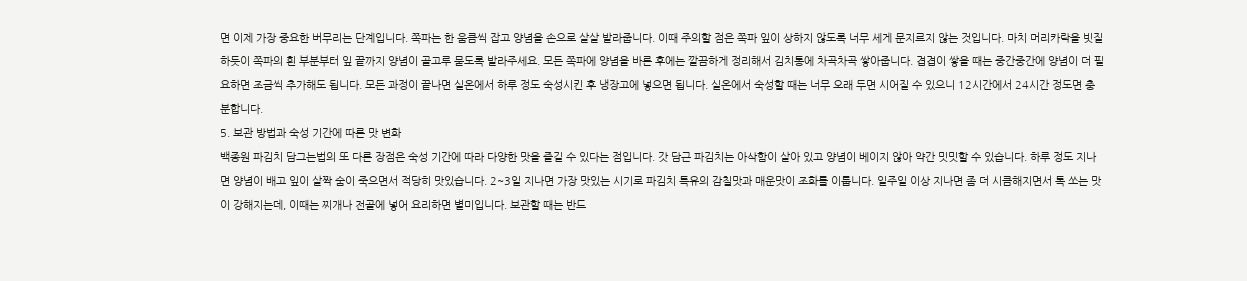면 이제 가장 중요한 버무리는 단계입니다. 쪽파는 한 움큼씩 잡고 양념을 손으로 살살 발라줍니다. 이때 주의할 점은 쪽파 잎이 상하지 않도록 너무 세게 문지르지 않는 것입니다. 마치 머리카락을 빗질하듯이 쪽파의 흰 부분부터 잎 끝까지 양념이 골고루 묻도록 발라주세요. 모든 쪽파에 양념을 바른 후에는 깔끔하게 정리해서 김치통에 차곡차곡 쌓아줍니다. 겹겹이 쌓을 때는 중간중간에 양념이 더 필요하면 조금씩 추가해도 됩니다. 모든 과정이 끝나면 실온에서 하루 정도 숙성시킨 후 냉장고에 넣으면 됩니다. 실온에서 숙성할 때는 너무 오래 두면 시어질 수 있으니 12시간에서 24시간 정도면 충분합니다.
5. 보관 방법과 숙성 기간에 따른 맛 변화
백종원 파김치 담그는법의 또 다른 장점은 숙성 기간에 따라 다양한 맛을 즐길 수 있다는 점입니다. 갓 담근 파김치는 아삭함이 살아 있고 양념이 베이지 않아 약간 밋밋할 수 있습니다. 하루 정도 지나면 양념이 배고 잎이 살짝 숨이 죽으면서 적당히 맛있습니다. 2~3일 지나면 가장 맛있는 시기로 파김치 특유의 감칠맛과 매운맛이 조화를 이룹니다. 일주일 이상 지나면 좀 더 시큼해지면서 톡 쏘는 맛이 강해지는데, 이때는 찌개나 전골에 넣어 요리하면 별미입니다. 보관할 때는 반드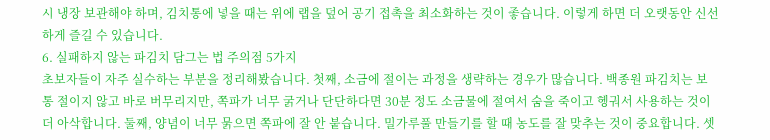시 냉장 보관해야 하며, 김치통에 넣을 때는 위에 랩을 덮어 공기 접촉을 최소화하는 것이 좋습니다. 이렇게 하면 더 오랫동안 신선하게 즐길 수 있습니다.
6. 실패하지 않는 파김치 담그는 법 주의점 5가지
초보자들이 자주 실수하는 부분을 정리해봤습니다. 첫째, 소금에 절이는 과정을 생략하는 경우가 많습니다. 백종원 파김치는 보통 절이지 않고 바로 버무리지만, 쪽파가 너무 굵거나 단단하다면 30분 정도 소금물에 절여서 숨을 죽이고 헹궈서 사용하는 것이 더 아삭합니다. 둘째, 양념이 너무 묽으면 쪽파에 잘 안 붙습니다. 밀가루풀 만들기를 할 때 농도를 잘 맞추는 것이 중요합니다. 셋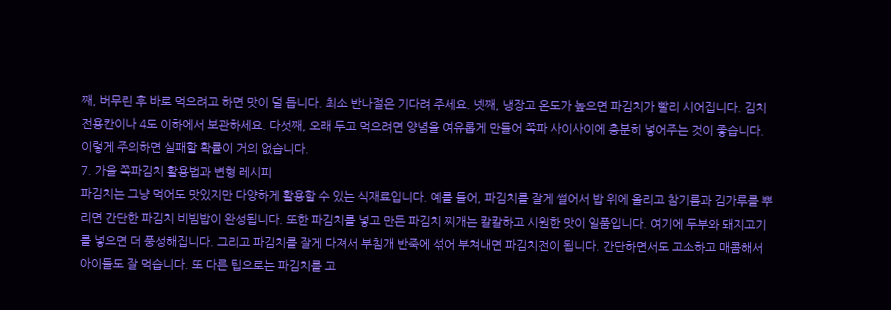째, 버무린 후 바로 먹으려고 하면 맛이 덜 듭니다. 최소 반나절은 기다려 주세요. 넷째, 냉장고 온도가 높으면 파김치가 빨리 시어집니다. 김치 전용칸이나 4도 이하에서 보관하세요. 다섯째, 오래 두고 먹으려면 양념을 여유롭게 만들어 쪽파 사이사이에 충분히 넣어주는 것이 좋습니다. 이렇게 주의하면 실패할 확률이 거의 없습니다.
7. 가을 쪽파김치 활용법과 변형 레시피
파김치는 그냥 먹어도 맛있지만 다양하게 활용할 수 있는 식재료입니다. 예를 들어, 파김치를 잘게 썰어서 밥 위에 올리고 참기름과 김가루를 뿌리면 간단한 파김치 비빔밥이 완성됩니다. 또한 파김치를 넣고 만든 파김치 찌개는 칼칼하고 시원한 맛이 일품입니다. 여기에 두부와 돼지고기를 넣으면 더 풍성해집니다. 그리고 파김치를 잘게 다져서 부침개 반죽에 섞어 부쳐내면 파김치전이 됩니다. 간단하면서도 고소하고 매콤해서 아이들도 잘 먹습니다. 또 다른 팁으로는 파김치를 고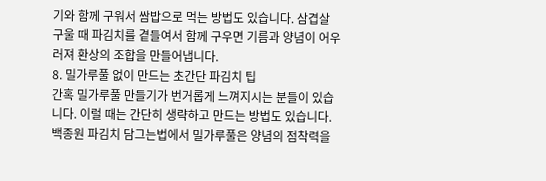기와 함께 구워서 쌈밥으로 먹는 방법도 있습니다. 삼겹살 구울 때 파김치를 곁들여서 함께 구우면 기름과 양념이 어우러져 환상의 조합을 만들어냅니다.
8. 밀가루풀 없이 만드는 초간단 파김치 팁
간혹 밀가루풀 만들기가 번거롭게 느껴지시는 분들이 있습니다. 이럴 때는 간단히 생략하고 만드는 방법도 있습니다. 백종원 파김치 담그는법에서 밀가루풀은 양념의 점착력을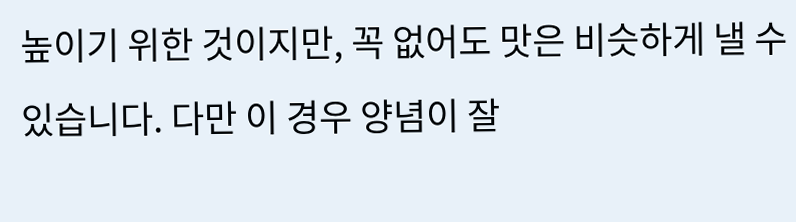높이기 위한 것이지만, 꼭 없어도 맛은 비슷하게 낼 수 있습니다. 다만 이 경우 양념이 잘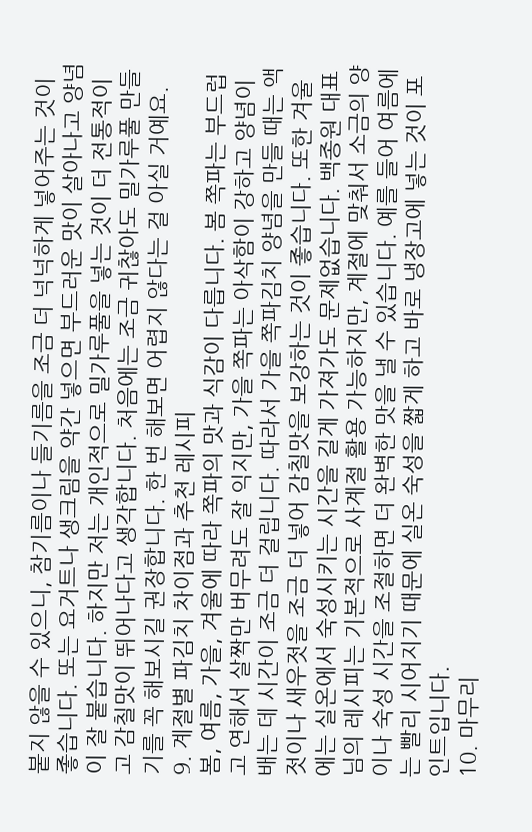붙지 않을 수 있으니, 참기름이나 들기름을 조금 더 넉넉하게 넣어주는 것이 좋습니다. 또는 요거트나 생크림을 약간 넣으면 부드러운 맛이 살아나고 양념이 잘 붙습니다. 하지만 저는 개인적으로 밀가루풀을 넣는 것이 더 전통적이고 감칠맛이 뛰어나다고 생각합니다. 처음에는 조금 귀찮아도 밀가루풀 만들기를 꼭 해보시길 권장합니다. 한 번 해보면 어렵지 않다는 걸 아실 거예요.
9. 계절별 파김치 차이점과 추천 레시피
봄, 여름, 가을, 겨울에 따라 쪽파의 맛과 식감이 다릅니다. 봄 쪽파는 부드럽고 연해서 살짝만 버무려도 잘 익지만, 가을 쪽파는 아삭함이 강하고 양념이 배는 데 시간이 조금 더 걸립니다. 따라서 가을 쪽파김치 양념을 만들 때는 액젓이나 새우젓을 조금 더 넣어 감칠맛을 보강하는 것이 좋습니다. 또한 겨울에는 실온에서 숙성시키는 시간을 길게 가져가도 문제없습니다. 백종원 대표님의 레시피는 기본적으로 사계절 활용 가능하지만, 계절에 맞춰서 소금의 양이나 숙성 시간을 조절하면 더 완벽한 맛을 낼 수 있습니다. 예를 들어 여름에는 빨리 시어지기 때문에 실온 숙성을 짧게 하고 바로 냉장고에 넣는 것이 포인트입니다.
10. 마무리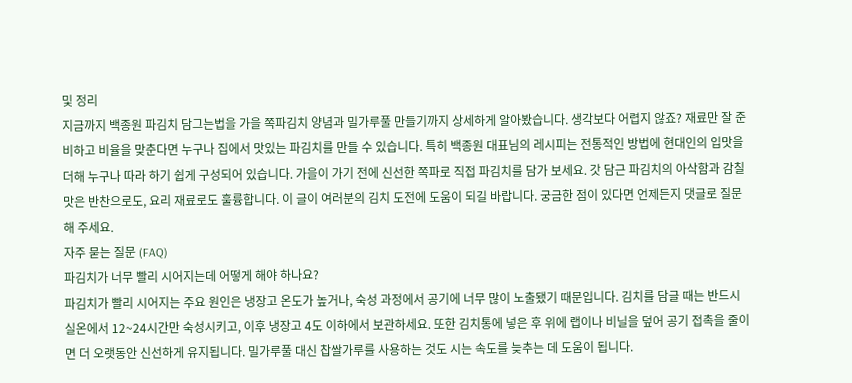및 정리
지금까지 백종원 파김치 담그는법을 가을 쪽파김치 양념과 밀가루풀 만들기까지 상세하게 알아봤습니다. 생각보다 어렵지 않죠? 재료만 잘 준비하고 비율을 맞춘다면 누구나 집에서 맛있는 파김치를 만들 수 있습니다. 특히 백종원 대표님의 레시피는 전통적인 방법에 현대인의 입맛을 더해 누구나 따라 하기 쉽게 구성되어 있습니다. 가을이 가기 전에 신선한 쪽파로 직접 파김치를 담가 보세요. 갓 담근 파김치의 아삭함과 감칠맛은 반찬으로도, 요리 재료로도 훌륭합니다. 이 글이 여러분의 김치 도전에 도움이 되길 바랍니다. 궁금한 점이 있다면 언제든지 댓글로 질문해 주세요.
자주 묻는 질문 (FAQ)
파김치가 너무 빨리 시어지는데 어떻게 해야 하나요?
파김치가 빨리 시어지는 주요 원인은 냉장고 온도가 높거나, 숙성 과정에서 공기에 너무 많이 노출됐기 때문입니다. 김치를 담글 때는 반드시 실온에서 12~24시간만 숙성시키고, 이후 냉장고 4도 이하에서 보관하세요. 또한 김치통에 넣은 후 위에 랩이나 비닐을 덮어 공기 접촉을 줄이면 더 오랫동안 신선하게 유지됩니다. 밀가루풀 대신 찹쌀가루를 사용하는 것도 시는 속도를 늦추는 데 도움이 됩니다.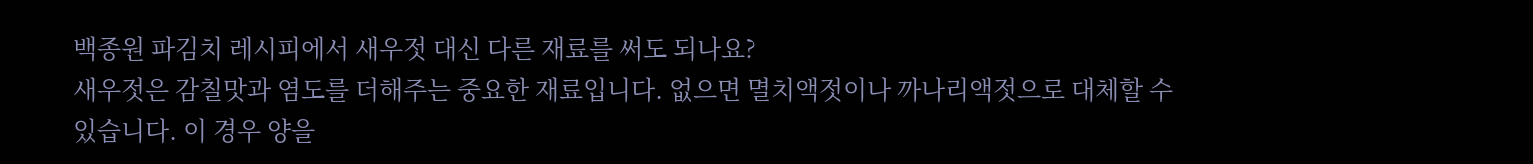백종원 파김치 레시피에서 새우젓 대신 다른 재료를 써도 되나요?
새우젓은 감칠맛과 염도를 더해주는 중요한 재료입니다. 없으면 멸치액젓이나 까나리액젓으로 대체할 수 있습니다. 이 경우 양을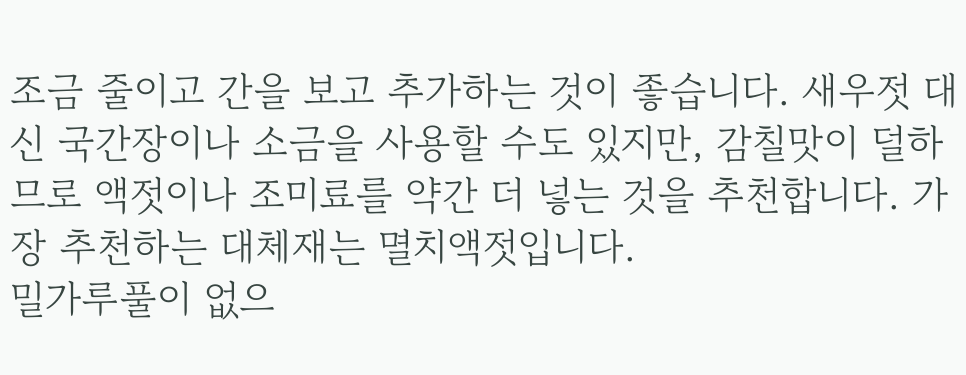조금 줄이고 간을 보고 추가하는 것이 좋습니다. 새우젓 대신 국간장이나 소금을 사용할 수도 있지만, 감칠맛이 덜하므로 액젓이나 조미료를 약간 더 넣는 것을 추천합니다. 가장 추천하는 대체재는 멸치액젓입니다.
밀가루풀이 없으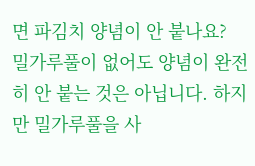면 파김치 양념이 안 붙나요?
밀가루풀이 없어도 양념이 완전히 안 붙는 것은 아닙니다. 하지만 밀가루풀을 사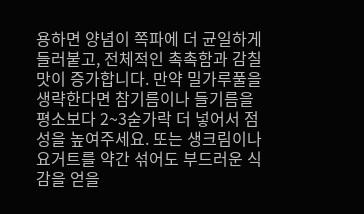용하면 양념이 쪽파에 더 균일하게 들러붙고, 전체적인 촉촉함과 감칠맛이 증가합니다. 만약 밀가루풀을 생략한다면 참기름이나 들기름을 평소보다 2~3숟가락 더 넣어서 점성을 높여주세요. 또는 생크림이나 요거트를 약간 섞어도 부드러운 식감을 얻을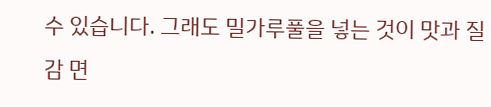수 있습니다. 그래도 밀가루풀을 넣는 것이 맛과 질감 면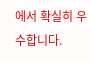에서 확실히 우수합니다.